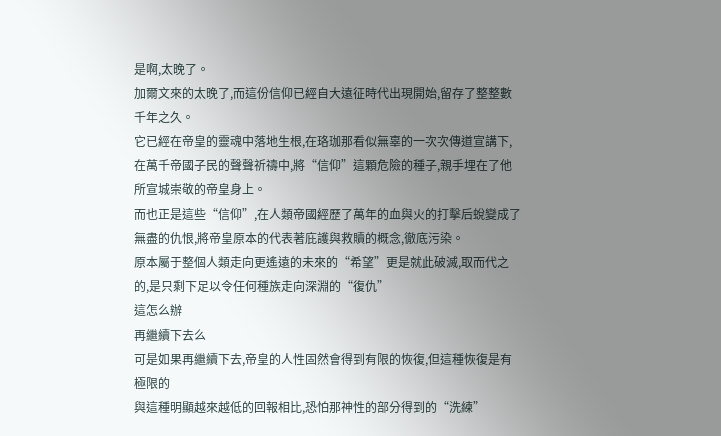是啊,太晚了。
加爾文來的太晚了,而這份信仰已經自大遠征時代出現開始,留存了整整數千年之久。
它已經在帝皇的靈魂中落地生根,在珞珈那看似無辜的一次次傳道宣講下,在萬千帝國子民的聲聲祈禱中,將“信仰”這顆危險的種子,親手埋在了他所宣城崇敬的帝皇身上。
而也正是這些“信仰”,在人類帝國經歷了萬年的血與火的打擊后蛻變成了無盡的仇恨,將帝皇原本的代表著庇護與救贖的概念,徹底污染。
原本屬于整個人類走向更遙遠的未來的“希望”更是就此破滅,取而代之的,是只剩下足以令任何種族走向深淵的“復仇”
這怎么辦
再繼續下去么
可是如果再繼續下去,帝皇的人性固然會得到有限的恢復,但這種恢復是有極限的
與這種明顯越來越低的回報相比,恐怕那神性的部分得到的“洗練”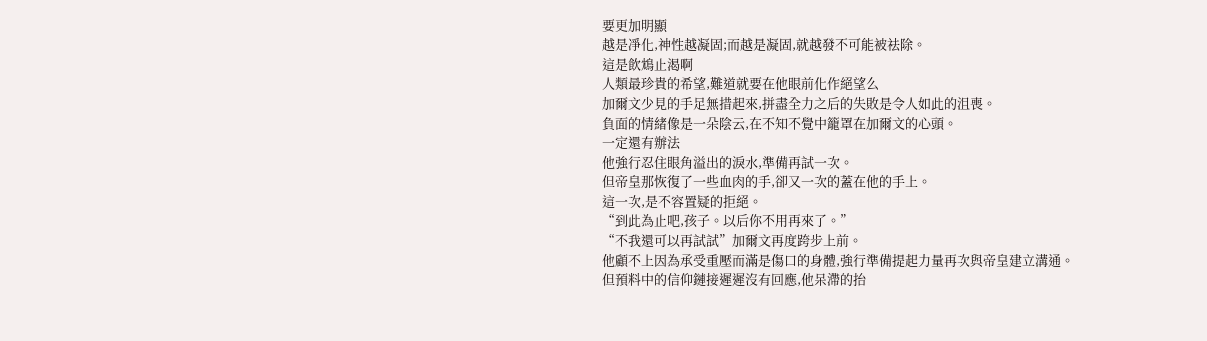要更加明顯
越是凈化,神性越凝固;而越是凝固,就越發不可能被祛除。
這是飲鴆止渴啊
人類最珍貴的希望,難道就要在他眼前化作絕望么
加爾文少見的手足無措起來,拼盡全力之后的失敗是令人如此的沮喪。
負面的情緒像是一朵陰云,在不知不覺中籠罩在加爾文的心頭。
一定還有辦法
他強行忍住眼角溢出的淚水,準備再試一次。
但帝皇那恢復了一些血肉的手,卻又一次的蓋在他的手上。
這一次,是不容置疑的拒絕。
“到此為止吧,孩子。以后你不用再來了。”
“不我還可以再試試”加爾文再度跨步上前。
他顧不上因為承受重壓而滿是傷口的身體,強行準備提起力量再次與帝皇建立溝通。
但預料中的信仰鏈接遲遲沒有回應,他呆滯的抬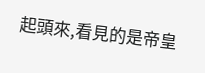起頭來,看見的是帝皇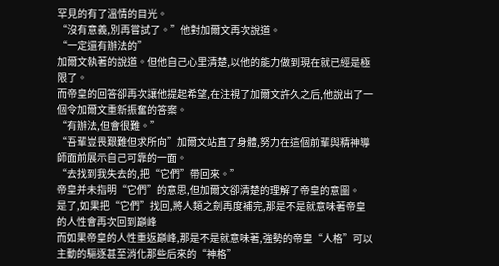罕見的有了溫情的目光。
“沒有意義,別再嘗試了。”他對加爾文再次說道。
“一定還有辦法的”
加爾文執著的說道。但他自己心里清楚,以他的能力做到現在就已經是極限了。
而帝皇的回答卻再次讓他提起希望,在注視了加爾文許久之后,他說出了一個令加爾文重新振奮的答案。
“有辦法,但會很難。”
“吾輩豈畏艱難但求所向”加爾文站直了身體,努力在這個前輩與精神導師面前展示自己可靠的一面。
“去找到我失去的,把“它們”帶回來。”
帝皇并未指明“它們”的意思,但加爾文卻清楚的理解了帝皇的意圖。
是了,如果把“它們”找回,將人類之劍再度補完,那是不是就意味著帝皇的人性會再次回到巔峰
而如果帝皇的人性重返巔峰,那是不是就意味著,強勢的帝皇“人格”可以主動的驅逐甚至消化那些后來的“神格”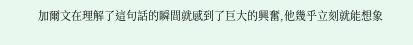加爾文在理解了這句話的瞬間就感到了巨大的興奮,他幾乎立刻就能想象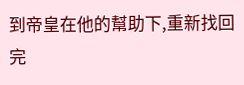到帝皇在他的幫助下,重新找回完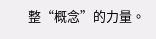整“概念”的力量。